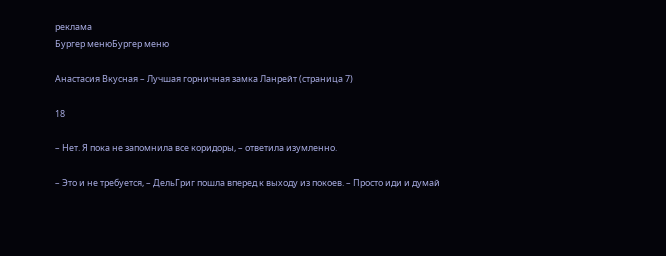реклама
Бургер менюБургер меню

Анастасия Вкусная – Лучшая горничная замка Ланрейт (страница 7)

18

– Нет. Я пока не запомнила все коридоры, – ответила изумленно.

– Это и не требуется, – ДельГриг пошла вперед к выходу из покоев. – Просто иди и думай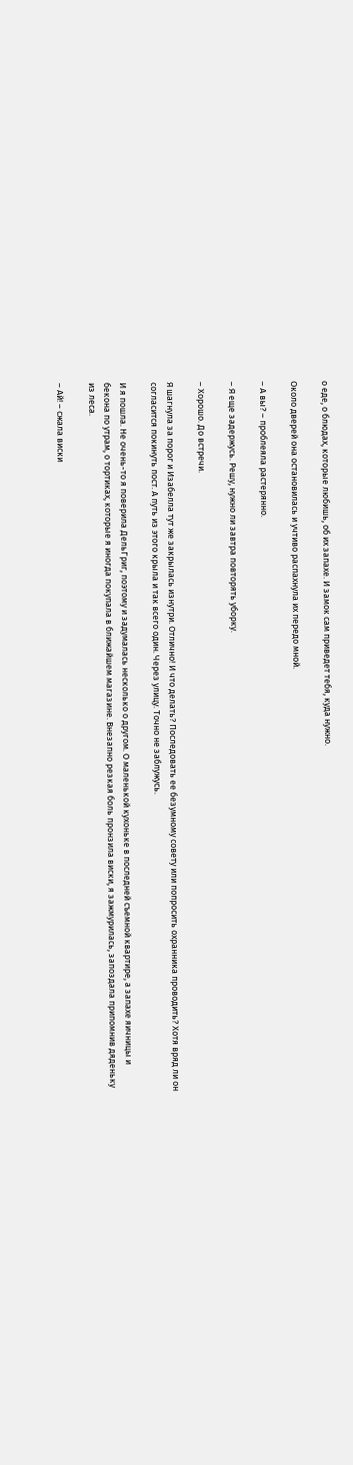о еде, о блюдах, которые любишь, об их запахе. И замок сам приведет тебя, куда нужно.

Около дверей она остановилась и учтиво распахнула их передо мной.

– А вы? – проблеяла растерянно.

– Я еще задержусь. Решу, нужно ли завтра повторять уборку.

– Хорошо. До встречи.

Я шагнула за порог и Изабелла тут же закрылась изнутри. Отлично! И что делать? Последовать ее безумному совету или попросить охранника проводить? Хотя вряд ли он согласится покинуть пост. А путь из этого крыла и так всего один. Через улицу. Точно не заблужусь.

И я пошла. Не очень-то я поверила ДельГриг, поэтому и задумалась несколько о другом. О маленькой кухоньке в последней съемной квартире, а запахе яичницы и бекона по утрам, о тортиках, которые я иногда покупала в ближайшем магазине. Внезапно резкая боль пронзила виски, я зажмурилась, запоздала припомнив дяденьку из леса.

– Ай! – сжала виски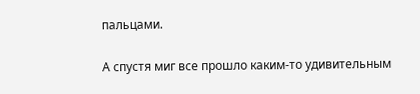пальцами.

А спустя миг все прошло каким-то удивительным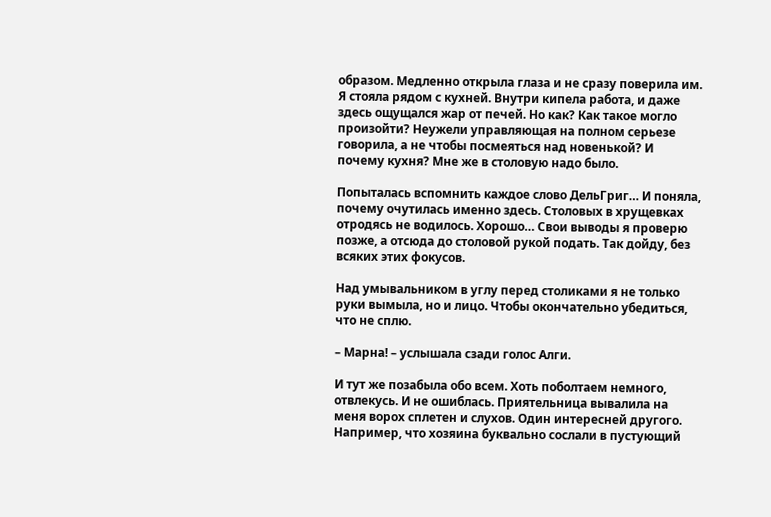образом. Медленно открыла глаза и не сразу поверила им. Я стояла рядом с кухней. Внутри кипела работа, и даже здесь ощущался жар от печей. Но как? Как такое могло произойти? Неужели управляющая на полном серьезе говорила, а не чтобы посмеяться над новенькой? И почему кухня? Мне же в столовую надо было.

Попыталась вспомнить каждое слово ДельГриг… И поняла, почему очутилась именно здесь. Столовых в хрущевках отродясь не водилось. Хорошо… Свои выводы я проверю позже, а отсюда до столовой рукой подать. Так дойду, без всяких этих фокусов.

Над умывальником в углу перед столиками я не только руки вымыла, но и лицо. Чтобы окончательно убедиться, что не сплю.

– Марна! – услышала сзади голос Алги.

И тут же позабыла обо всем. Хоть поболтаем немного, отвлекусь. И не ошиблась. Приятельница вывалила на меня ворох сплетен и слухов. Один интересней другого. Например, что хозяина буквально сослали в пустующий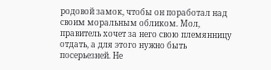родовой замок, чтобы он поработал над своим моральным обликом. Мол, правитель хочет за него свою племянницу отдать, а для этого нужно быть посерьезней. Не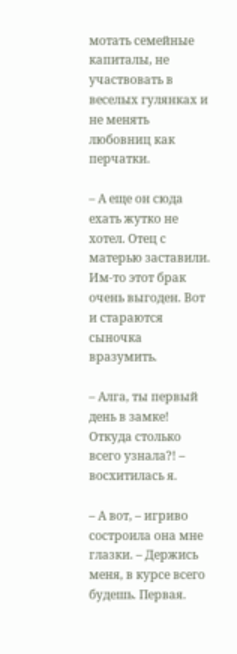мотать семейные капиталы, не участвовать в веселых гулянках и не менять любовниц как перчатки.

– А еще он сюда ехать жутко не хотел. Отец с матерью заставили. Им-то этот брак очень выгоден. Вот и стараются сыночка вразумить.

– Алга, ты первый день в замке! Откуда столько всего узнала?! – восхитилась я.

– А вот, – игриво состроила она мне глазки. – Держись меня, в курсе всего будешь. Первая.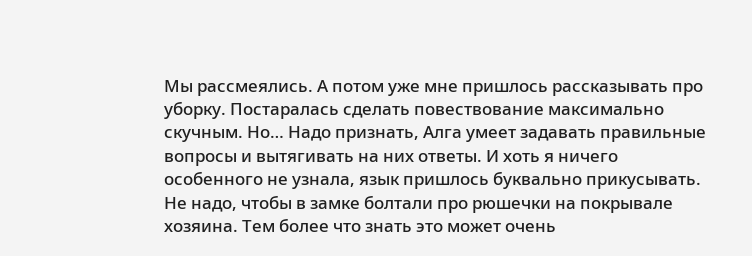Мы рассмеялись. А потом уже мне пришлось рассказывать про уборку. Постаралась сделать повествование максимально скучным. Но… Надо признать, Алга умеет задавать правильные вопросы и вытягивать на них ответы. И хоть я ничего особенного не узнала, язык пришлось буквально прикусывать. Не надо, чтобы в замке болтали про рюшечки на покрывале хозяина. Тем более что знать это может очень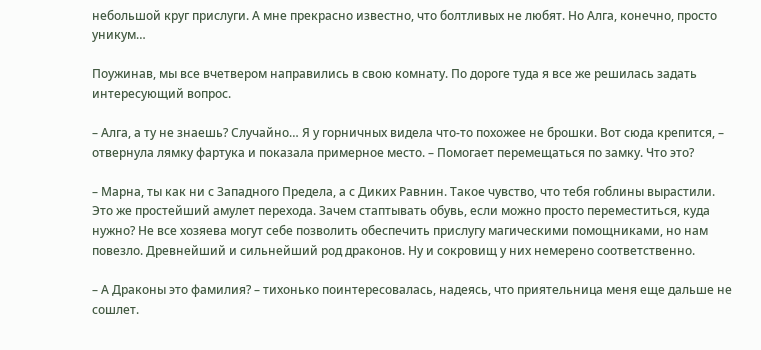небольшой круг прислуги. А мне прекрасно известно, что болтливых не любят. Но Алга, конечно, просто уникум…

Поужинав, мы все вчетвером направились в свою комнату. По дороге туда я все же решилась задать интересующий вопрос.

– Алга, а ту не знаешь? Случайно… Я у горничных видела что-то похожее не брошки. Вот сюда крепится, – отвернула лямку фартука и показала примерное место. – Помогает перемещаться по замку. Что это?

– Марна, ты как ни с Западного Предела, а с Диких Равнин. Такое чувство, что тебя гоблины вырастили. Это же простейший амулет перехода. Зачем стаптывать обувь, если можно просто переместиться, куда нужно? Не все хозяева могут себе позволить обеспечить прислугу магическими помощниками, но нам повезло. Древнейший и сильнейший род драконов. Ну и сокровищ у них немерено соответственно.

– А Драконы это фамилия? – тихонько поинтересовалась, надеясь, что приятельница меня еще дальше не сошлет.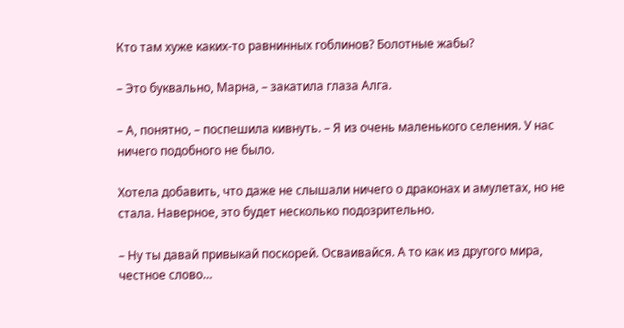Кто там хуже каких-то равнинных гоблинов? Болотные жабы?

– Это буквально, Марна, – закатила глаза Алга.

– А, понятно, – поспешила кивнуть. – Я из очень маленького селения. У нас ничего подобного не было.

Хотела добавить, что даже не слышали ничего о драконах и амулетах, но не стала. Наверное, это будет несколько подозрительно.

– Ну ты давай привыкай поскорей. Осваивайся. А то как из другого мира, честное слово…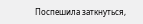Поспешила заткнуться,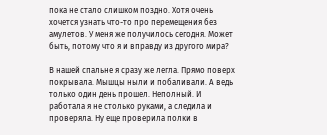пока не стало слишком поздно. Хотя очень хочется узнать что-то про перемещения без амулетов. У меня же получилось сегодня. Может быть, потому что я и вправду из другого мира?

В нашей спальне я сразу же легла. Прямо поверх покрывала. Мышцы ныли и побаливали. А ведь только один день прошел. Неполный. И работала я не столько руками, а следила и проверяла. Ну еще проверила полки в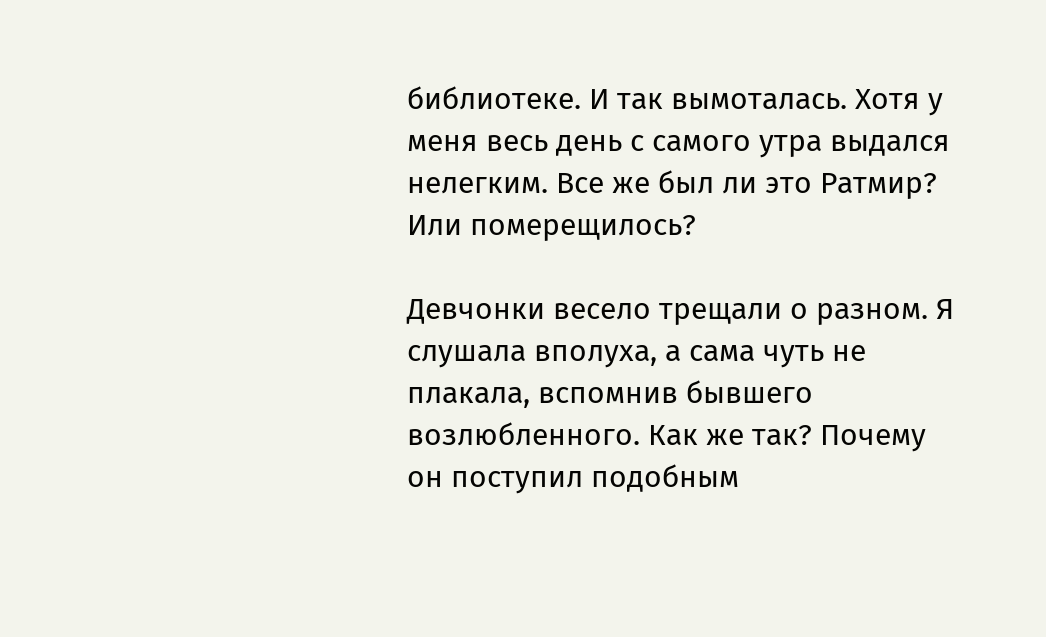библиотеке. И так вымоталась. Хотя у меня весь день с самого утра выдался нелегким. Все же был ли это Ратмир? Или померещилось?

Девчонки весело трещали о разном. Я слушала вполуха, а сама чуть не плакала, вспомнив бывшего возлюбленного. Как же так? Почему он поступил подобным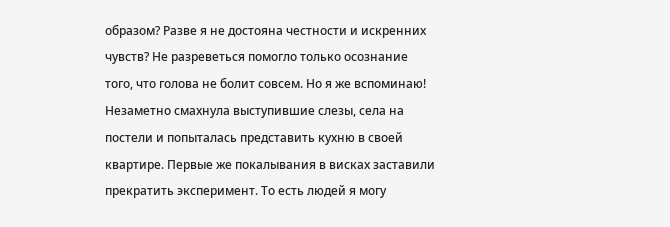образом? Разве я не достояна честности и искренних чувств? Не разреветься помогло только осознание того, что голова не болит совсем. Но я же вспоминаю! Незаметно смахнула выступившие слезы, села на постели и попыталась представить кухню в своей квартире. Первые же покалывания в висках заставили прекратить эксперимент. То есть людей я могу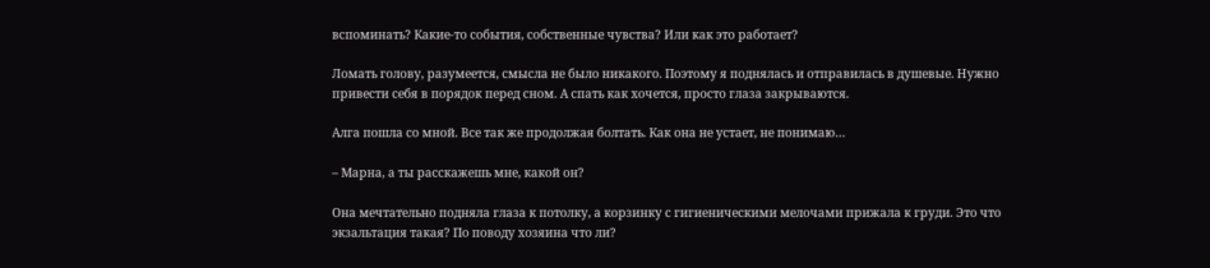вспоминать? Какие-то события, собственные чувства? Или как это работает?

Ломать голову, разумеется, смысла не было никакого. Поэтому я поднялась и отправилась в душевые. Нужно привести себя в порядок перед сном. А спать как хочется, просто глаза закрываются.

Алга пошла со мной. Все так же продолжая болтать. Как она не устает, не понимаю…

– Марна, а ты расскажешь мне, какой он?

Она мечтательно подняла глаза к потолку, а корзинку с гигиеническими мелочами прижала к груди. Это что экзальтация такая? По поводу хозяина что ли?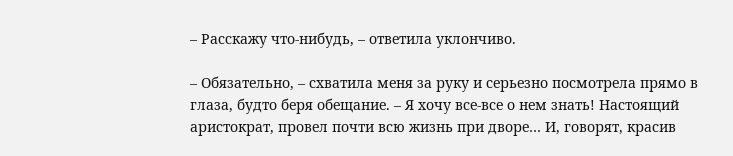– Расскажу что-нибудь, – ответила уклончиво.

– Обязательно, – схватила меня за руку и серьезно посмотрела прямо в глаза, будто беря обещание. – Я хочу все-все о нем знать! Настоящий аристократ, провел почти всю жизнь при дворе… И, говорят, красив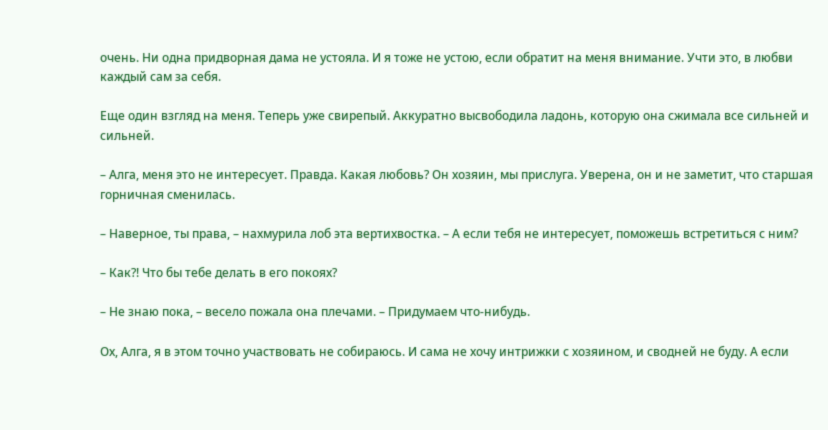очень. Ни одна придворная дама не устояла. И я тоже не устою, если обратит на меня внимание. Учти это, в любви каждый сам за себя.

Еще один взгляд на меня. Теперь уже свирепый. Аккуратно высвободила ладонь, которую она сжимала все сильней и сильней.

– Алга, меня это не интересует. Правда. Какая любовь? Он хозяин, мы прислуга. Уверена, он и не заметит, что старшая горничная сменилась.

– Наверное, ты права, – нахмурила лоб эта вертихвостка. – А если тебя не интересует, поможешь встретиться с ним?

– Как?! Что бы тебе делать в его покоях?

– Не знаю пока, – весело пожала она плечами. – Придумаем что-нибудь.

Ох, Алга, я в этом точно участвовать не собираюсь. И сама не хочу интрижки с хозяином, и сводней не буду. А если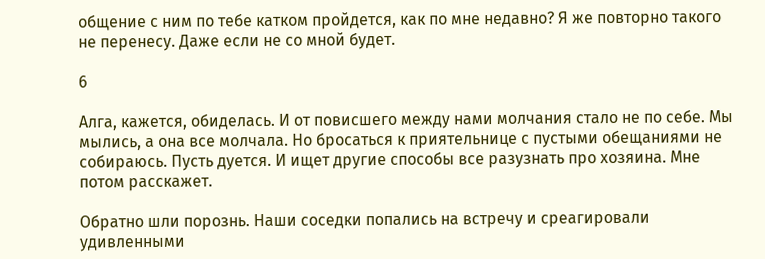общение с ним по тебе катком пройдется, как по мне недавно? Я же повторно такого не перенесу. Даже если не со мной будет.

6

Алга, кажется, обиделась. И от повисшего между нами молчания стало не по себе. Мы мылись, а она все молчала. Но бросаться к приятельнице с пустыми обещаниями не собираюсь. Пусть дуется. И ищет другие способы все разузнать про хозяина. Мне потом расскажет.

Обратно шли порознь. Наши соседки попались на встречу и среагировали удивленными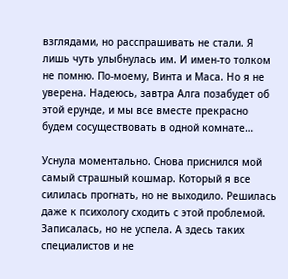взглядами, но расспрашивать не стали. Я лишь чуть улыбнулась им. И имен-то толком не помню. По-моему, Винта и Маса. Но я не уверена. Надеюсь, завтра Алга позабудет об этой ерунде, и мы все вместе прекрасно будем сосуществовать в одной комнате…

Уснула моментально. Снова приснился мой самый страшный кошмар. Который я все силилась прогнать, но не выходило. Решилась даже к психологу сходить с этой проблемой. Записалась, но не успела. А здесь таких специалистов и не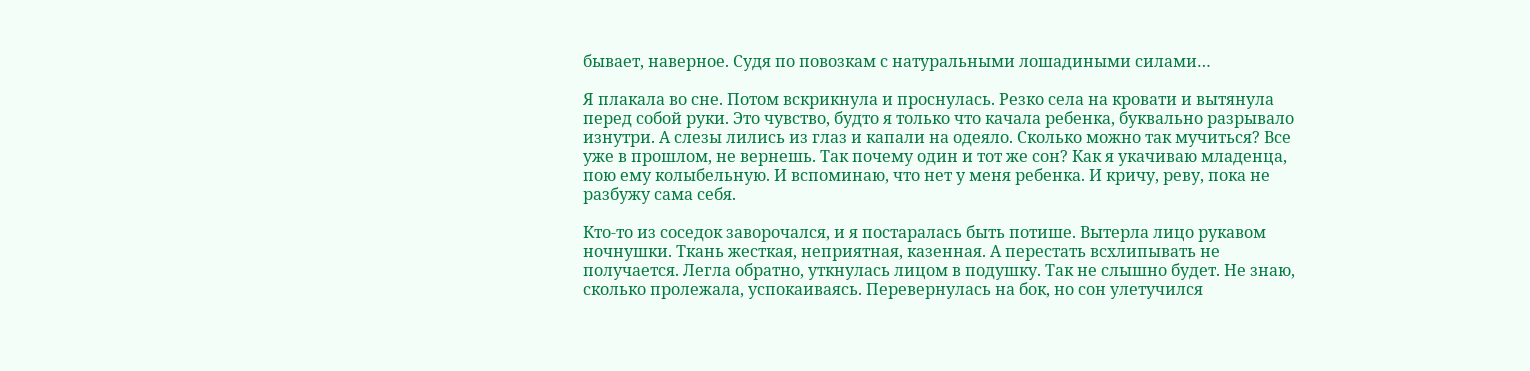бывает, наверное. Судя по повозкам с натуральными лошадиными силами…

Я плакала во сне. Потом вскрикнула и проснулась. Резко села на кровати и вытянула перед собой руки. Это чувство, будто я только что качала ребенка, буквально разрывало изнутри. А слезы лились из глаз и капали на одеяло. Сколько можно так мучиться? Все уже в прошлом, не вернешь. Так почему один и тот же сон? Как я укачиваю младенца, пою ему колыбельную. И вспоминаю, что нет у меня ребенка. И кричу, реву, пока не разбужу сама себя.

Кто-то из соседок заворочался, и я постаралась быть потише. Вытерла лицо рукавом ночнушки. Ткань жесткая, неприятная, казенная. А перестать всхлипывать не получается. Легла обратно, уткнулась лицом в подушку. Так не слышно будет. Не знаю, сколько пролежала, успокаиваясь. Перевернулась на бок, но сон улетучился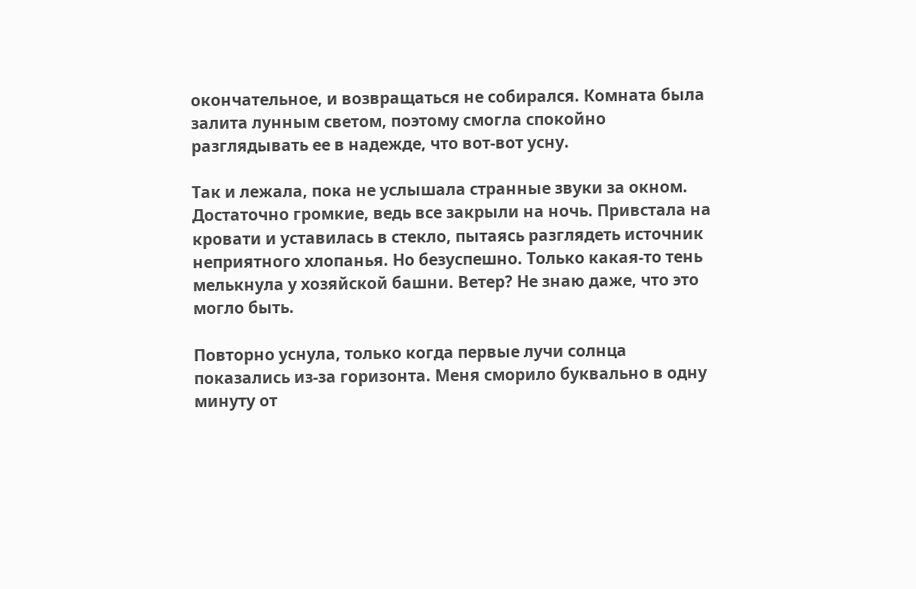окончательное, и возвращаться не собирался. Комната была залита лунным светом, поэтому смогла спокойно разглядывать ее в надежде, что вот-вот усну.

Так и лежала, пока не услышала странные звуки за окном. Достаточно громкие, ведь все закрыли на ночь. Привстала на кровати и уставилась в стекло, пытаясь разглядеть источник неприятного хлопанья. Но безуспешно. Только какая-то тень мелькнула у хозяйской башни. Ветер? Не знаю даже, что это могло быть.

Повторно уснула, только когда первые лучи солнца показались из-за горизонта. Меня сморило буквально в одну минуту от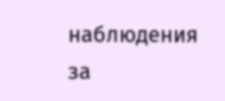наблюдения за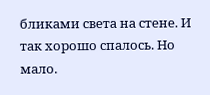бликами света на стене. И так хорошо спалось. Но мало.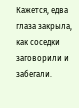Кажется, едва глаза закрыла, как соседки заговорили и забегали.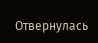Отвернулась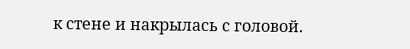к стене и накрылась с головой.